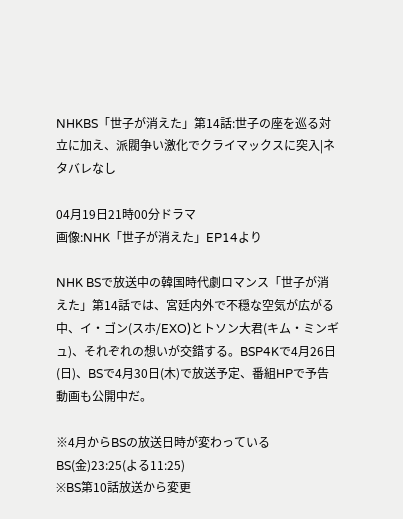NHKBS「世子が消えた」第14話:世子の座を巡る対立に加え、派閥争い激化でクライマックスに突入|ネタバレなし

04月19日21時00分ドラマ
画像:NHK「世子が消えた」EP14より

NHK BSで放送中の韓国時代劇ロマンス「世子が消えた」第14話では、宮廷内外で不穏な空気が広がる中、イ・ゴン(スホ/EXO)とトソン大君(キム・ミンギュ)、それぞれの想いが交錯する。BSP4Kで4月26日(日)、BSで4月30日(木)で放送予定、番組HPで予告動画も公開中だ。

※4月からBSの放送日時が変わっている
BS(金)23:25(よる11:25)
※BS第10話放送から変更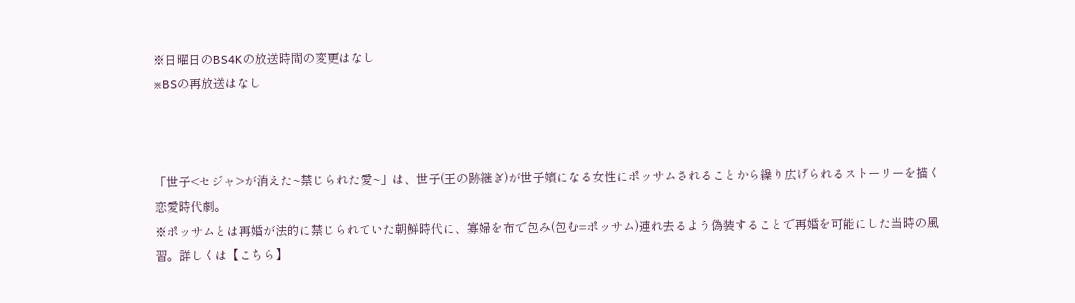※日曜日のBS4Kの放送時間の変更はなし
※BSの再放送はなし



「世子<セジャ>が消えた~禁じられた愛~」は、世子(王の跡継ぎ)が世子嬪になる女性にポッサムされることから繰り広げられるストーリーを描く恋愛時代劇。
※ポッサムとは再婚が法的に禁じられていた朝鮮時代に、寡婦を布で包み(包む=ポッサム)連れ去るよう偽装することで再婚を可能にした当時の風習。詳しくは【こちら】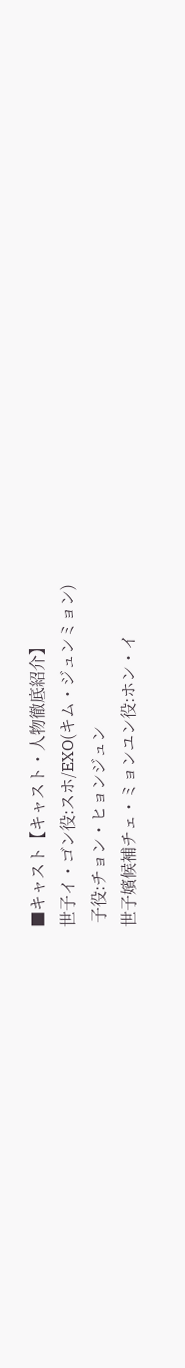■キャスト【キャスト・人物徹底紹介】
世子イ・ゴン役:スホ/EXO(キム・ジュンミョン)
 子役:チョン・ヒョンジュン
世子嬪候補チェ・ミョンユン役:ホン・イ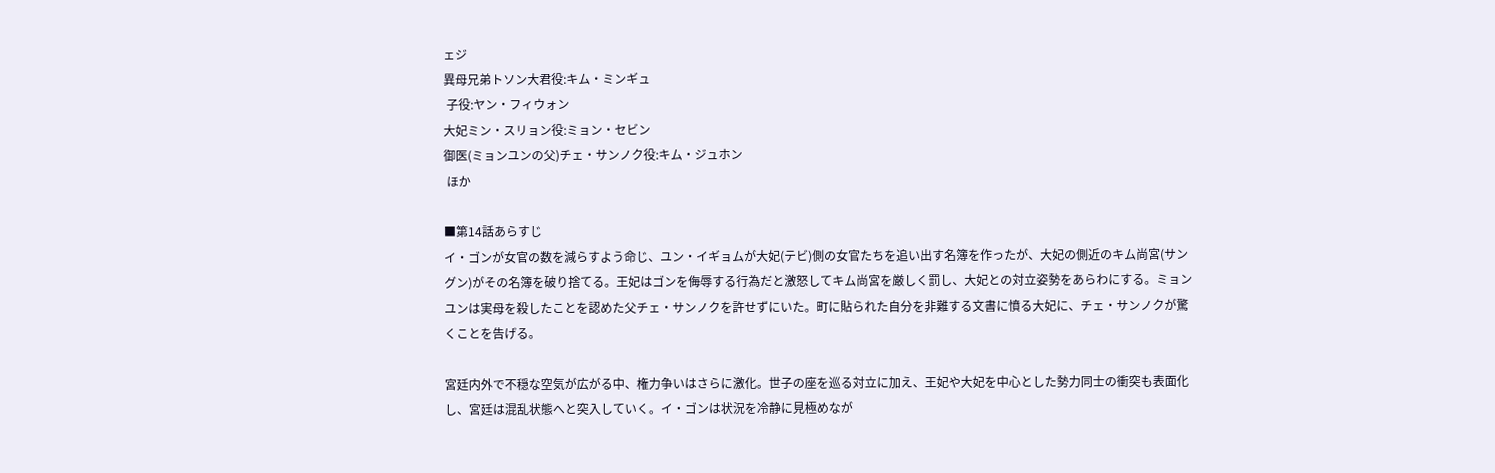ェジ
異母兄弟トソン大君役:キム・ミンギュ
 子役:ヤン・フィウォン
大妃ミン・スリョン役:ミョン・セビン
御医(ミョンユンの父)チェ・サンノク役:キム・ジュホン
 ほか

■第14話あらすじ
イ・ゴンが女官の数を減らすよう命じ、ユン・イギョムが大妃(テビ)側の女官たちを追い出す名簿を作ったが、大妃の側近のキム尚宮(サングン)がその名簿を破り捨てる。王妃はゴンを侮辱する行為だと激怒してキム尚宮を厳しく罰し、大妃との対立姿勢をあらわにする。ミョンユンは実母を殺したことを認めた父チェ・サンノクを許せずにいた。町に貼られた自分を非難する文書に憤る大妃に、チェ・サンノクが驚くことを告げる。

宮廷内外で不穏な空気が広がる中、権力争いはさらに激化。世子の座を巡る対立に加え、王妃や大妃を中心とした勢力同士の衝突も表面化し、宮廷は混乱状態へと突入していく。イ・ゴンは状況を冷静に見極めなが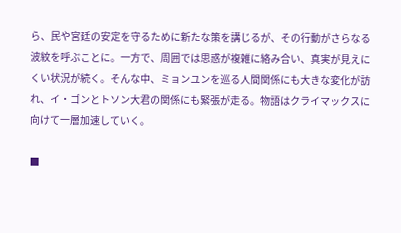ら、民や宮廷の安定を守るために新たな策を講じるが、その行動がさらなる波紋を呼ぶことに。一方で、周囲では思惑が複雑に絡み合い、真実が見えにくい状況が続く。そんな中、ミョンユンを巡る人間関係にも大きな変化が訪れ、イ・ゴンとトソン大君の関係にも緊張が走る。物語はクライマックスに向けて一層加速していく。

■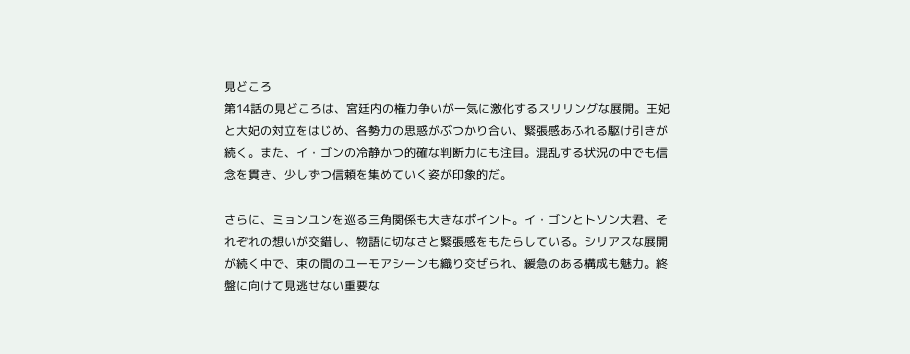見どころ
第14話の見どころは、宮廷内の権力争いが一気に激化するスリリングな展開。王妃と大妃の対立をはじめ、各勢力の思惑がぶつかり合い、緊張感あふれる駆け引きが続く。また、イ・ゴンの冷静かつ的確な判断力にも注目。混乱する状況の中でも信念を貫き、少しずつ信頼を集めていく姿が印象的だ。

さらに、ミョンユンを巡る三角関係も大きなポイント。イ・ゴンとトソン大君、それぞれの想いが交錯し、物語に切なさと緊張感をもたらしている。シリアスな展開が続く中で、束の間のユーモアシーンも織り交ぜられ、緩急のある構成も魅力。終盤に向けて見逃せない重要な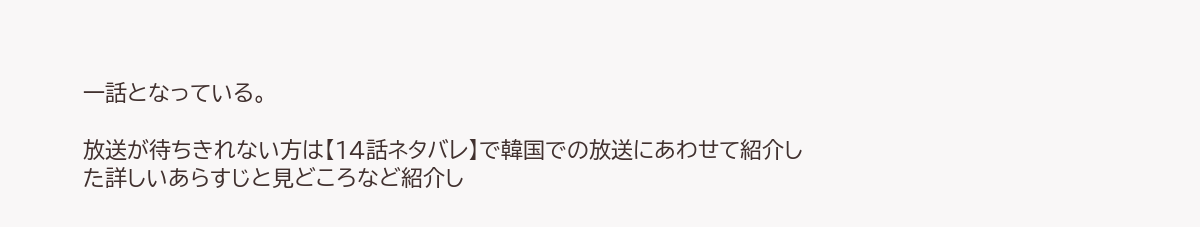一話となっている。

放送が待ちきれない方は【14話ネタバレ】で韓国での放送にあわせて紹介した詳しいあらすじと見どころなど紹介し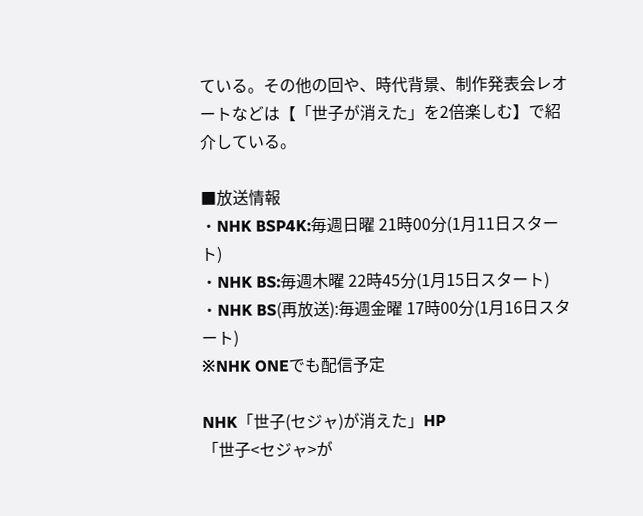ている。その他の回や、時代背景、制作発表会レオートなどは【「世子が消えた」を2倍楽しむ】で紹介している。

■放送情報
・NHK BSP4K:毎週日曜 21時00分(1月11日スタート)
・NHK BS:毎週木曜 22時45分(1月15日スタート)
・NHK BS(再放送):毎週金曜 17時00分(1月16日スタート)
※NHK ONEでも配信予定

NHK「世子(セジャ)が消えた」HP
「世子<セジャ>が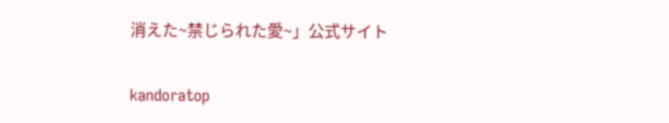消えた~禁じられた愛~」公式サイト

kandoratop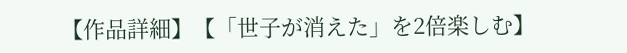【作品詳細】【「世子が消えた」を2倍楽しむ】